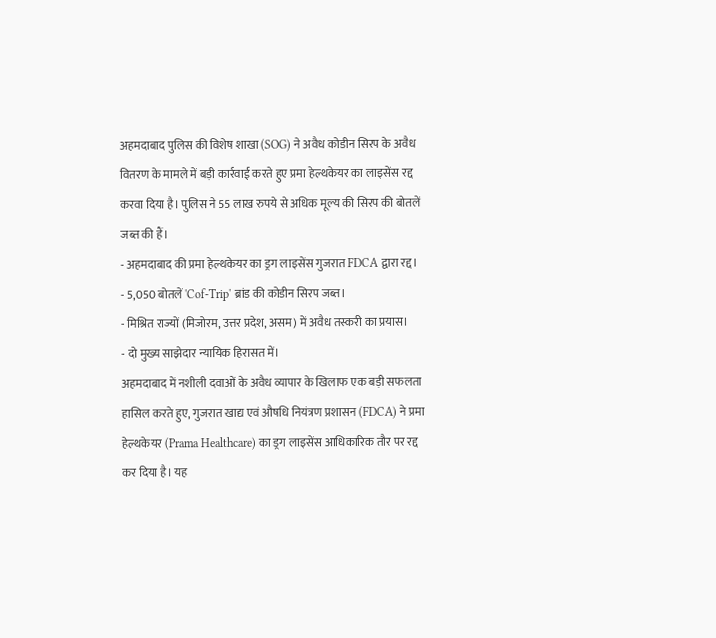अहमदाबाद पुलिस की विशेष शाखा (SOG) ने अवैध कोडीन सिरप के अवैध वितरण के मामले में बड़ी कार्रवाई करते हुए प्रमा हेल्थकेयर का लाइसेंस रद्द करवा दिया है। पुलिस ने 55 लाख रुपये से अधिक मूल्य की सिरप की बोतलें जब्त की हैं।
- अहमदाबाद की प्रमा हेल्थकेयर का ड्रग लाइसेंस गुजरात FDCA द्वारा रद्द।
- 5,050 बोतलें 'Cof-Trip' ब्रांड की कोडीन सिरप जब्त।
- मिश्रित राज्यों (मिजोरम, उत्तर प्रदेश, असम) में अवैध तस्करी का प्रयास।
- दो मुख्य साझेदार न्यायिक हिरासत में।
अहमदाबाद में नशीली दवाओं के अवैध व्यापार के खिलाफ एक बड़ी सफलता हासिल करते हुए, गुजरात खाद्य एवं औषधि नियंत्रण प्रशासन (FDCA) ने प्रमा हेल्थकेयर (Prama Healthcare) का ड्रग लाइसेंस आधिकारिक तौर पर रद्द कर दिया है। यह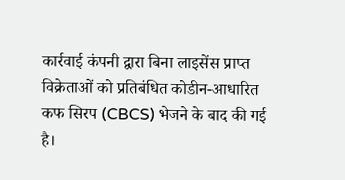कार्रवाई कंपनी द्वारा बिना लाइसेंस प्राप्त विक्रेताओं को प्रतिबंधित कोडीन-आधारित कफ सिरप (CBCS) भेजने के बाद की गई है।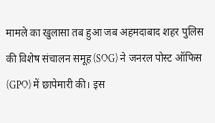मामले का खुलासा तब हुआ जब अहमदाबाद शहर पुलिस की विशेष संचालन समूह (SOG) ने जनरल पोस्ट ऑफिस (GPO) में छापेमारी की। इस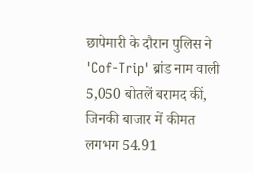छापेमारी के दौरान पुलिस ने 'Cof-Trip' ब्रांड नाम वाली 5,050 बोतलें बरामद कीं, जिनकी बाजार में कीमत लगभग 54.91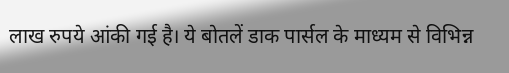लाख रुपये आंकी गई है। ये बोतलें डाक पार्सल के माध्यम से विभिन्न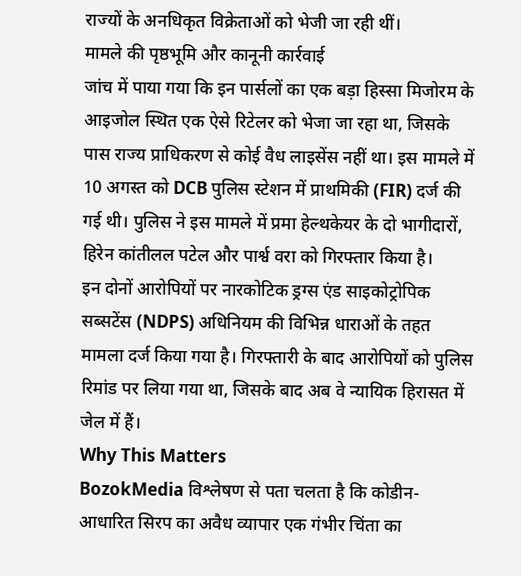राज्यों के अनधिकृत विक्रेताओं को भेजी जा रही थीं।
मामले की पृष्ठभूमि और कानूनी कार्रवाई
जांच में पाया गया कि इन पार्सलों का एक बड़ा हिस्सा मिजोरम के आइजोल स्थित एक ऐसे रिटेलर को भेजा जा रहा था, जिसके पास राज्य प्राधिकरण से कोई वैध लाइसेंस नहीं था। इस मामले में 10 अगस्त को DCB पुलिस स्टेशन में प्राथमिकी (FIR) दर्ज की गई थी। पुलिस ने इस मामले में प्रमा हेल्थकेयर के दो भागीदारों, हिरेन कांतीलल पटेल और पार्श्व वरा को गिरफ्तार किया है।
इन दोनों आरोपियों पर नारकोटिक ड्रग्स एंड साइकोट्रोपिक सब्सटेंस (NDPS) अधिनियम की विभिन्न धाराओं के तहत मामला दर्ज किया गया है। गिरफ्तारी के बाद आरोपियों को पुलिस रिमांड पर लिया गया था, जिसके बाद अब वे न्यायिक हिरासत में जेल में हैं।
Why This Matters
BozokMedia विश्लेषण से पता चलता है कि कोडीन-आधारित सिरप का अवैध व्यापार एक गंभीर चिंता का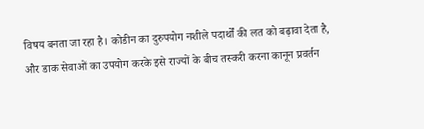विषय बनता जा रहा है। कोडीन का दुरुपयोग नशीले पदार्थों की लत को बढ़ावा देता है, और डाक सेवाओं का उपयोग करके इसे राज्यों के बीच तस्करी करना कानून प्रवर्तन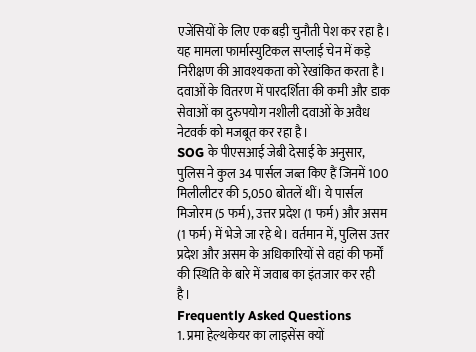एजेंसियों के लिए एक बड़ी चुनौती पेश कर रहा है। यह मामला फार्मास्युटिकल सप्लाई चेन में कड़े निरीक्षण की आवश्यकता को रेखांकित करता है।
दवाओं के वितरण में पारदर्शिता की कमी और डाक सेवाओं का दुरुपयोग नशीली दवाओं के अवैध नेटवर्क को मजबूत कर रहा है।
SOG के पीएसआई जेबी देसाई के अनुसार, पुलिस ने कुल 34 पार्सल जब्त किए हैं जिनमें 100 मिलीलीटर की 5,050 बोतलें थीं। ये पार्सल मिजोरम (5 फर्म), उत्तर प्रदेश (1 फर्म) और असम (1 फर्म) में भेजे जा रहे थे। वर्तमान में, पुलिस उत्तर प्रदेश और असम के अधिकारियों से वहां की फर्मों की स्थिति के बारे में जवाब का इंतजार कर रही है।
Frequently Asked Questions
1. प्रमा हेल्थकेयर का लाइसेंस क्यों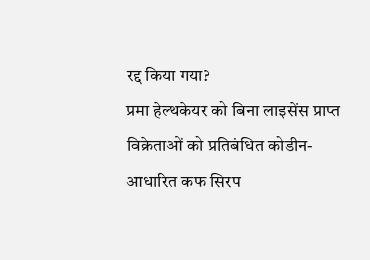रद्द किया गया?
प्रमा हेल्थकेयर को बिना लाइसेंस प्राप्त विक्रेताओं को प्रतिबंधित कोडीन-आधारित कफ सिरप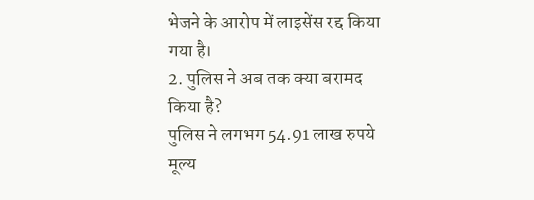भेजने के आरोप में लाइसेंस रद्द किया गया है।
2. पुलिस ने अब तक क्या बरामद किया है?
पुलिस ने लगभग 54.91 लाख रुपये मूल्य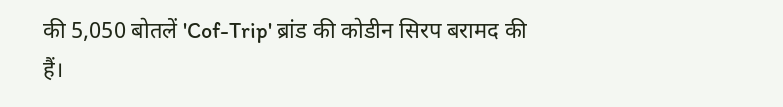की 5,050 बोतलें 'Cof-Trip' ब्रांड की कोडीन सिरप बरामद की हैं।